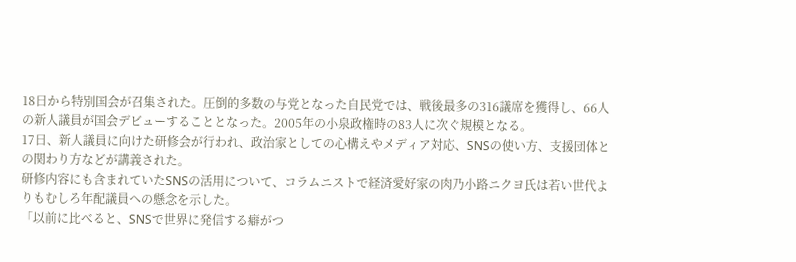18日から特別国会が召集された。圧倒的多数の与党となった自民党では、戦後最多の316議席を獲得し、66人の新人議員が国会デビューすることとなった。2005年の小泉政権時の83人に次ぐ規模となる。
17日、新人議員に向けた研修会が行われ、政治家としての心構えやメディア対応、SNSの使い方、支援団体との関わり方などが講義された。
研修内容にも含まれていたSNSの活用について、コラムニストで経済愛好家の肉乃小路ニクヨ氏は若い世代よりもむしろ年配議員への懸念を示した。
「以前に比べると、SNSで世界に発信する癖がつ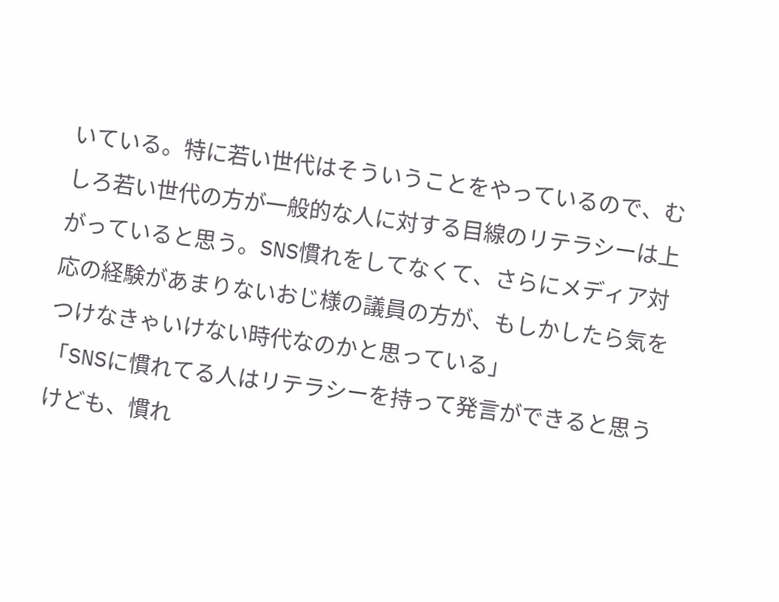いている。特に若い世代はそういうことをやっているので、むしろ若い世代の方が一般的な人に対する目線のリテラシーは上がっていると思う。SNS慣れをしてなくて、さらにメディア対応の経験があまりないおじ様の議員の方が、もしかしたら気をつけなきゃいけない時代なのかと思っている」
「SNSに慣れてる人はリテラシーを持って発言ができると思うけども、慣れ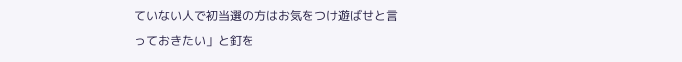ていない人で初当選の方はお気をつけ遊ばせと言っておきたい」と釘を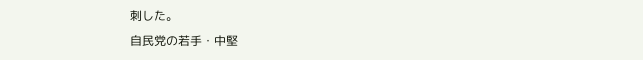刺した。
自民党の若手・中堅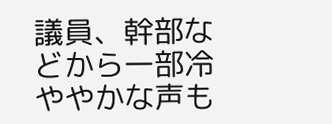議員、幹部などから一部冷ややかな声も